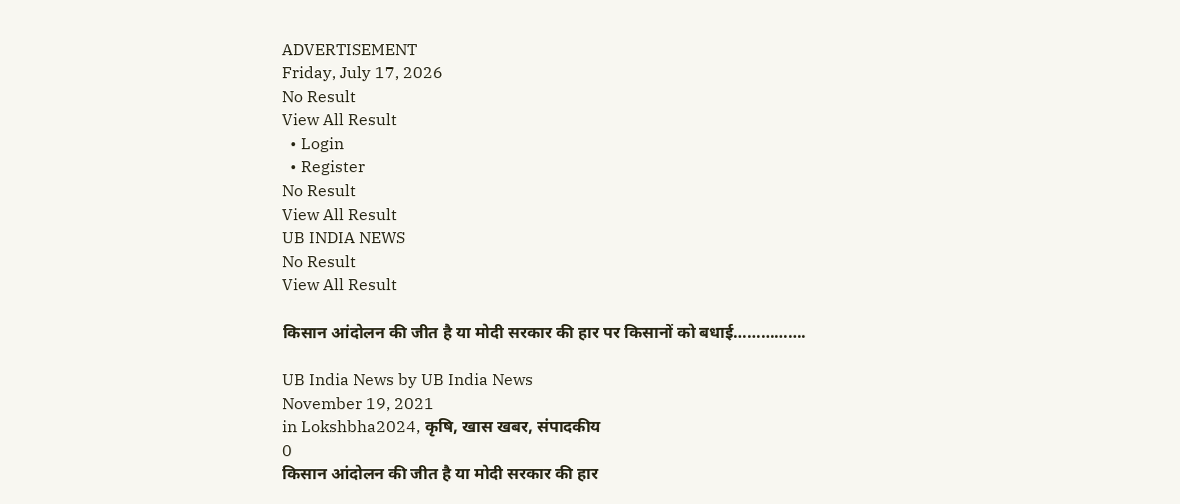ADVERTISEMENT
Friday, July 17, 2026
No Result
View All Result
  • Login
  • Register
No Result
View All Result
UB INDIA NEWS
No Result
View All Result

किसान आंदोलन की जीत है या मोदी सरकार की हार पर किसानों को बधाई…………….

UB India News by UB India News
November 19, 2021
in Lokshbha2024, कृषि, खास खबर, संपादकीय
0
किसान आंदोलन की जीत है या मोदी सरकार की हार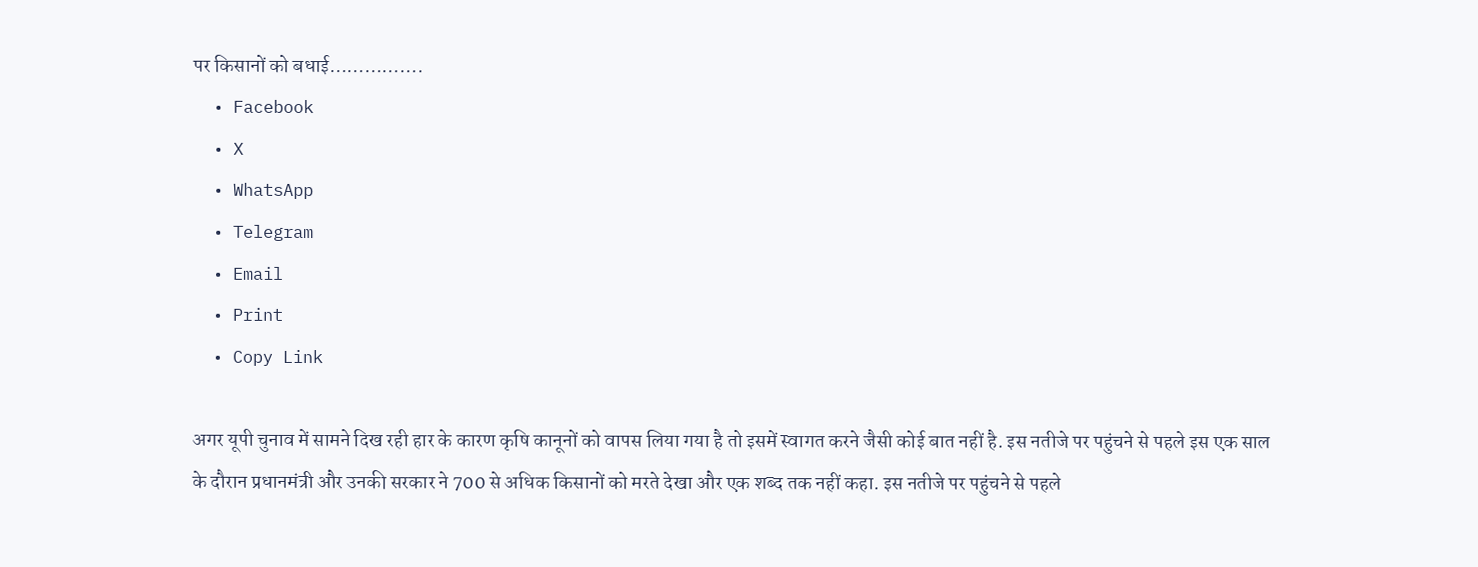पर किसानों को बधाई…………….
  • Facebook
  • X
  • WhatsApp
  • Telegram
  • Email
  • Print
  • Copy Link

अगर यूपी चुनाव में सामने दिख रही हार के कारण कृषि कानूनों को वापस लिया गया है तो इसमें स्वागत करने जैसी कोई बात नहीं है. इस नतीजे पर पहुंचने से पहले इस एक साल के दौरान प्रधानमंत्री और उनकी सरकार ने 700 से अधिक किसानों को मरते देखा और एक शब्द तक नहीं कहा. इस नतीजे पर पहुंचने से पहले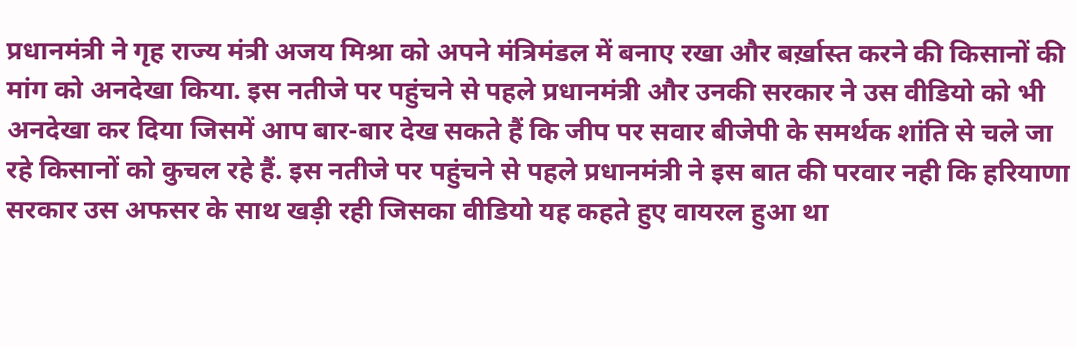प्रधानमंत्री ने गृह राज्य मंत्री अजय मिश्रा को अपने मंत्रिमंडल में बनाए रखा और बर्ख़ास्त करने की किसानों की मांग को अनदेखा किया. इस नतीजे पर पहुंचने से पहले प्रधानमंत्री और उनकी सरकार ने उस वीडियो को भी अनदेखा कर दिया जिसमें आप बार-बार देख सकते हैं कि जीप पर सवार बीजेपी के समर्थक शांति से चले जा रहे किसानों को कुचल रहे हैं. इस नतीजे पर पहुंचने से पहले प्रधानमंत्री ने इस बात की परवार नही कि हरियाणा सरकार उस अफसर के साथ खड़ी रही जिसका वीडियो यह कहते हुए वायरल हुआ था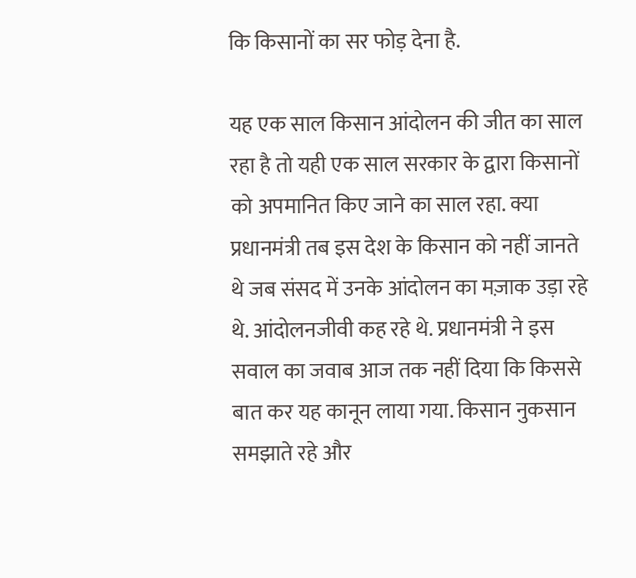कि किसानों का सर फोड़ देना है.

यह एक साल किसान आंदोलन की जीत का साल रहा है तो यही एक साल सरकार के द्वारा किसानों को अपमानित किए जाने का साल रहा. क्या प्रधानमंत्री तब इस देश के किसान को नहीं जानते थे जब संसद में उनके आंदोलन का मज़ाक उड़ा रहे थे. आंदोलनजीवी कह रहे थे. प्रधानमंत्री ने इस सवाल का जवाब आज तक नहीं दिया कि किससे बात कर यह कानून लाया गया. किसान नुकसान समझाते रहे और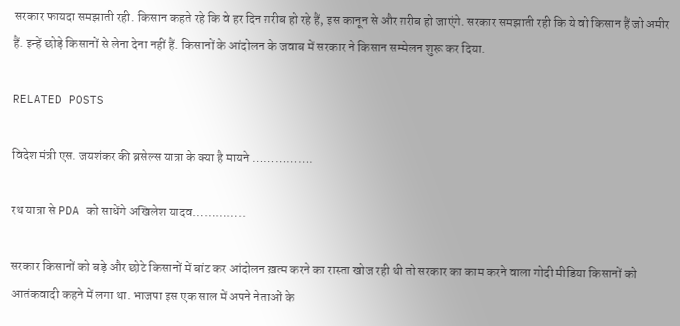सरकार फायदा समझाती रही. किसान कहते रहे कि वे हर दिन ग़रीब हो रहे हैं, इस कानून से और ग़रीब हो जाएंगे. सरकार समझाती रही कि ये वो किसान हैं जो अमीर हैं. इन्हें छोड़े किसानों से लेना देना नहीं हैं. किसानों के आंदोलन के जवाब में सरकार ने किसान सम्मेलन शुरू कर दिया.

RELATED POSTS

विदेश मंत्री एस. जयशंकर की ब्रसेल्स यात्रा के क्या है मायने …………….

रथ यात्रा से PDA को साधेंगे अखिलेश यादव…………..

सरकार किसानों को बड़े और छोटे किसानों में बांट कर आंदोलन ख़त्म करने का रास्ता खोज रही थी तो सरकार का काम करने वाला गोदी मीडिया किसानों को आतंकवादी कहने में लगा था. भाजपा इस एक साल में अपने नेताओं के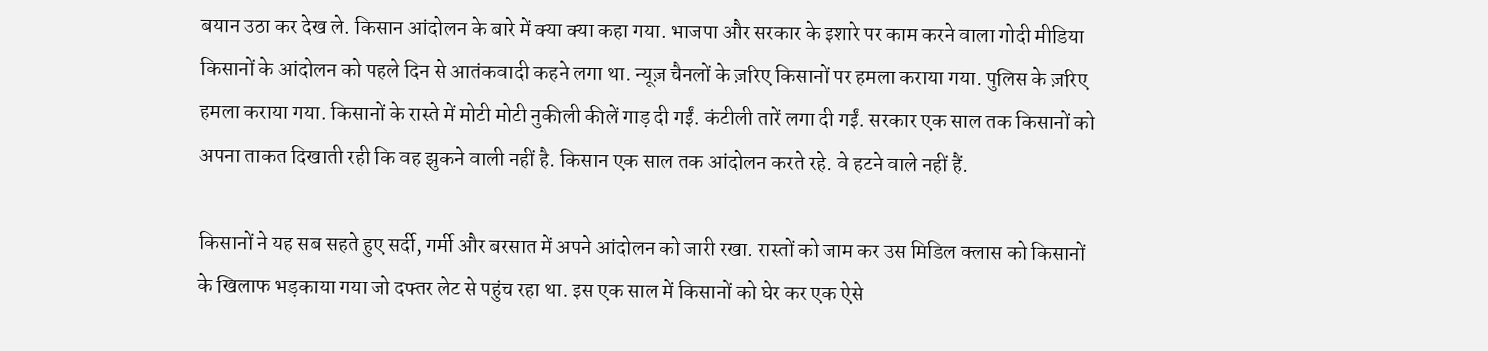बयान उठा कर देख ले. किसान आंदोलन के बारे में क्या क्या कहा गया. भाजपा और सरकार के इशारे पर काम करने वाला गोदी मीडिया किसानों के आंदोलन को पहले दिन से आतंकवादी कहने लगा था. न्यूज़ चैनलों के ज़रिए किसानों पर हमला कराया गया. पुलिस के ज़रिए हमला कराया गया. किसानों के रास्ते में मोटी मोटी नुकीली कीलें गाड़ दी गईं. कंटीली तारें लगा दी गईं. सरकार एक साल तक किसानों को अपना ताकत दिखाती रही कि वह झुकने वाली नहीं है. किसान एक साल तक आंदोलन करते रहे. वे हटने वाले नहीं हैं.

किसानों ने यह सब सहते हुए सर्दी, गर्मी और बरसात में अपने आंदोलन को जारी रखा. रास्तों को जाम कर उस मिडिल क्लास को किसानों के खिलाफ भड़काया गया जो दफ्तर लेट से पहुंच रहा था. इस एक साल में किसानों को घेर कर एक ऐसे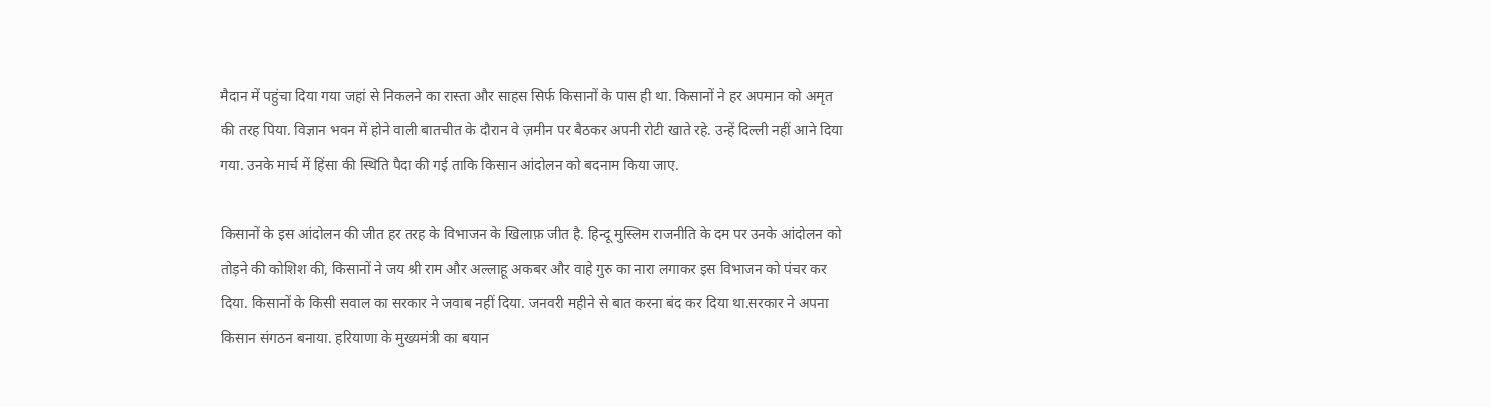मैदान में पहुंचा दिया गया जहां से निकलने का रास्ता और साहस सिर्फ किसानों के पास ही था. किसानों ने हर अपमान को अमृत की तरह पिया. विज्ञान भवन में होने वाली बातचीत के दौरान वे ज़मीन पर बैठकर अपनी रोटी खाते रहे. उन्हें दिल्ली नहीं आने दिया गया. उनके मार्च में हिंसा की स्थिति पैदा की गई ताकि किसान आंदोलन को बदनाम किया जाए.

किसानों के इस आंदोलन की जीत हर तरह के विभाजन के खिलाफ़ जीत है. हिन्दू मुस्लिम राजनीति के दम पर उनके आंदोलन को तोड़ने की कोशिश की, किसानों ने जय श्री राम और अल्लाहू अकबर और वाहे गुरु का नारा लगाकर इस विभाजन को पंचर कर दिया. किसानों के किसी सवाल का सरकार ने जवाब नहीं दिया. जनवरी महीने से बात करना बंद कर दिया था.सरकार ने अपना किसान संगठन बनाया. हरियाणा के मुख्यमंत्री का बयान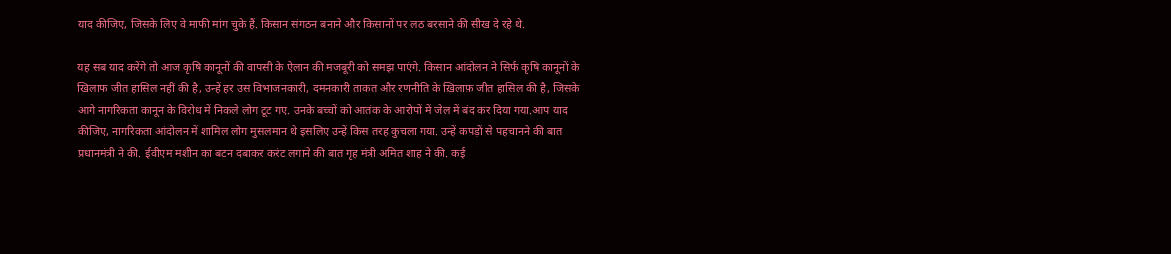याद कीजिए, जिसके लिए वे माफी मांग चुके हैं. किसान संगठन बनाने और किसानों पर लठ बरसाने की सीख दे रहे थे.

यह सब याद करेंगे तो आज कृषि कानूनों की वापसी के ऐलान की मजबूरी को समझ पाएंगे. किसान आंदोलन ने सिर्फ कृषि कानूनों के खिलाफ जीत हासिल नहीं की है, उन्हें हर उस विभाजनकारी, दमनकारी ताकत और रणनीति के ख़िलाफ़ जीत हासिल की है, जिसके आगे नागरिकता कानून के विरोध में निकले लोग टूट गए. उनके बच्चों को आतंक के आरोपों में जेल में बंद कर दिया गया.आप याद कीजिए, नागरिकता आंदोलन में शामिल लोग मुसलमान थे इसलिए उन्हें किस तरह कुचला गया. उन्हें कपड़ों से पहचानने की बात प्रधानमंत्री ने की. ईवीएम मशीन का बटन दबाकर करंट लगाने की बात गृह मंत्री अमित शाह ने की. कई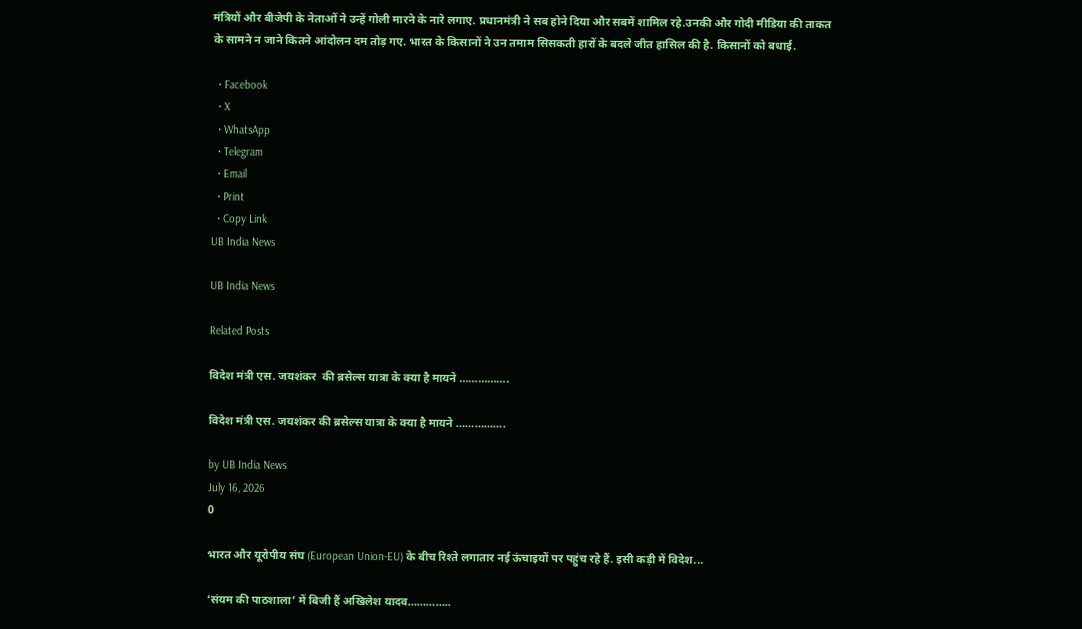मंत्रियों और बीजेपी के नेताओं ने उन्हें गोली मारने के नारे लगाए. प्रधानमंत्री ने सब होने दिया और सबमें शामिल रहे.उनकी और गोदी मीडिया की ताकत के सामने न जाने कितने आंदोलन दम तोड़ गए. भारत के किसानों ने उन तमाम सिसकती हारों के बदले जीत हासिल की है. किसानों को बधाई.

  • Facebook
  • X
  • WhatsApp
  • Telegram
  • Email
  • Print
  • Copy Link
UB India News

UB India News

Related Posts

विदेश मंत्री एस. जयशंकर  की ब्रसेल्स यात्रा के क्या है मायने …………….

विदेश मंत्री एस. जयशंकर की ब्रसेल्स यात्रा के क्या है मायने …………….

by UB India News
July 16, 2026
0

भारत और यूरोपीय संघ (European Union-EU) के बीच रिश्ते लगातार नई ऊंचाइयों पर पहुंच रहे हैं. इसी कड़ी में विदेश...

‘संयम की पाठशाला’ में बिजी हैं अखिलेश यादव…………..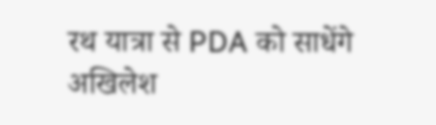रथ यात्रा से PDA को साधेंगे अखिलेश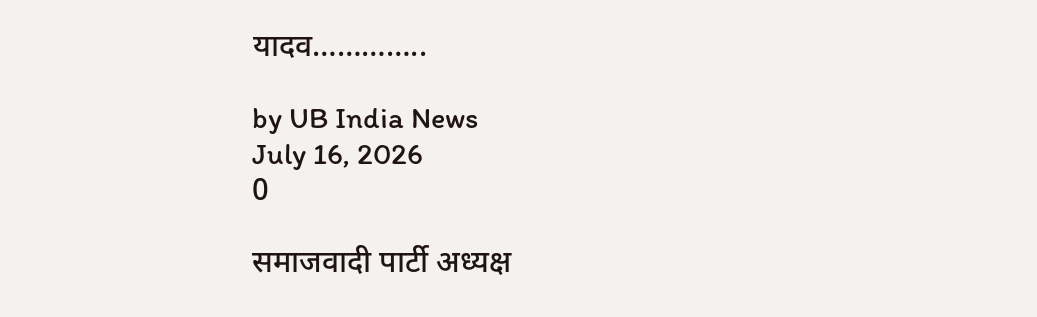यादव…………..

by UB India News
July 16, 2026
0

समाजवादी पार्टी अध्यक्ष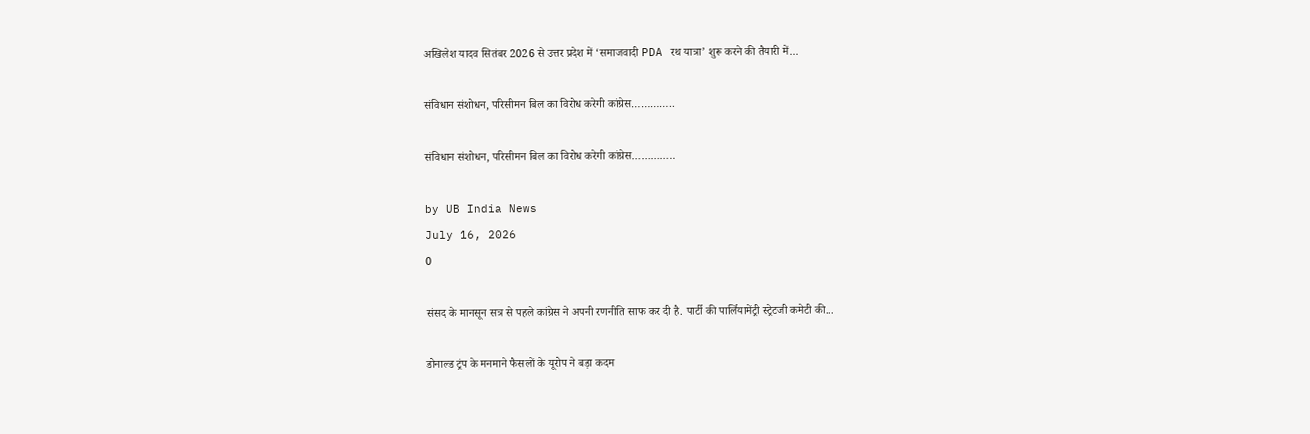अखिलेश यादव सितंबर 2026 से उत्तर प्रदेश में ‘समाजवादी PDA रथ यात्रा’ शुरू करने की तैयारी में...

संविधान संशोधन, परिसीमन बिल का विरोध करेगी कांग्रेस…………..

संविधान संशोधन, परिसीमन बिल का विरोध करेगी कांग्रेस…………..

by UB India News
July 16, 2026
0

संसद के मानसून सत्र से पहले कांग्रेस ने अपनी रणनीति साफ कर दी है. पार्टी की पार्लियामेंट्री स्ट्रेटजी कमेटी की...

डोनाल्ड ट्रंप के मनमाने फैसलों के यूरोप ने बड़ा कदम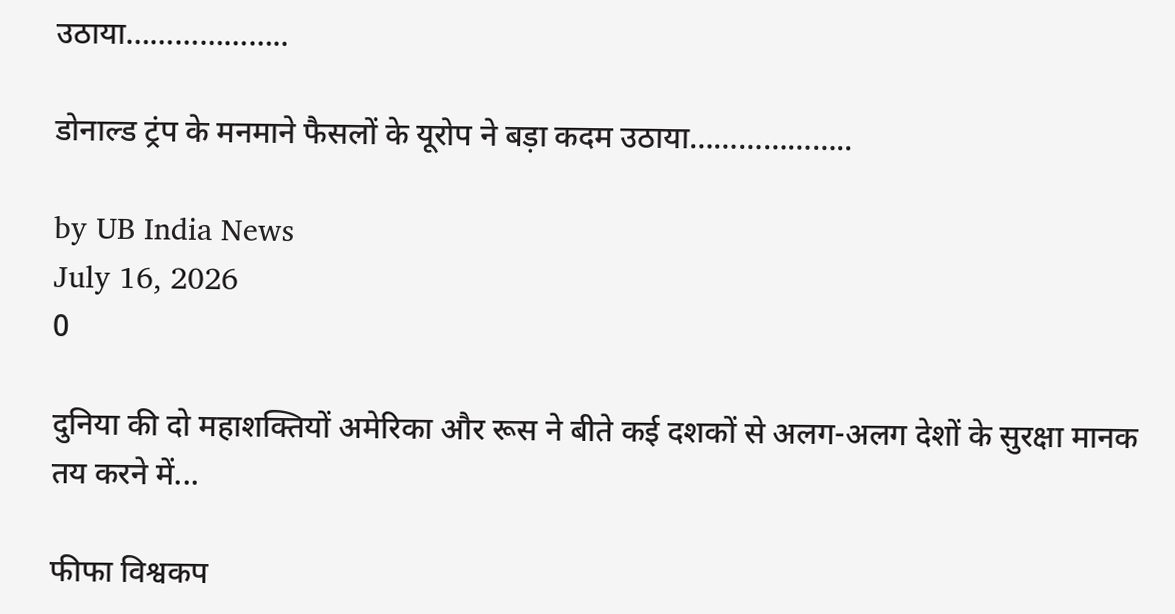उठाया………………..

डोनाल्ड ट्रंप के मनमाने फैसलों के यूरोप ने बड़ा कदम उठाया………………..

by UB India News
July 16, 2026
0

दुनिया की दो महाशक्तियों अमेरिका और रूस ने बीते कई दशकों से अलग-अलग देशों के सुरक्षा मानक तय करने में...

फीफा विश्वकप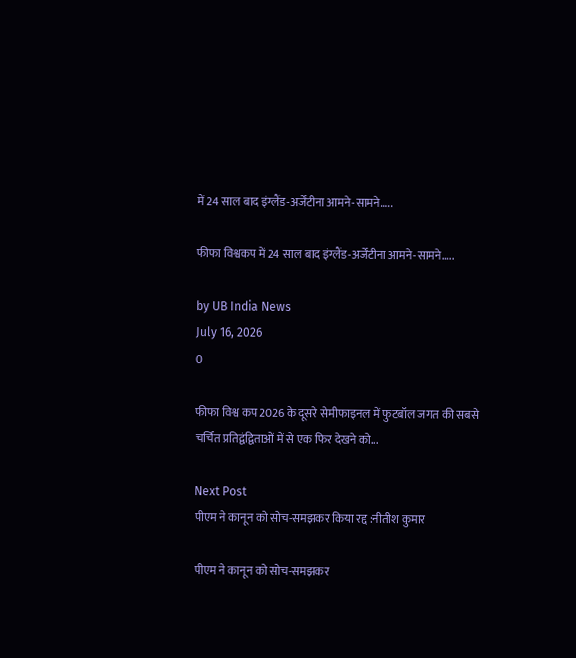में 24 साल बाद इंग्लैंड-अर्जेंटीना आमने-सामने…..

फीफा विश्वकप में 24 साल बाद इंग्लैंड-अर्जेंटीना आमने-सामने…..

by UB India News
July 16, 2026
0

फीफा विश्व कप 2026 के दूसरे सेमीफाइनल में फुटबॉल जगत की सबसे चर्चित प्रतिद्वंद्विताओं में से एक फिर देखने को...

Next Post
पीएम ने कानून को सोच-समझकर किया रद्द :नीतीश कुमार

पीएम ने कानून को सोच-समझकर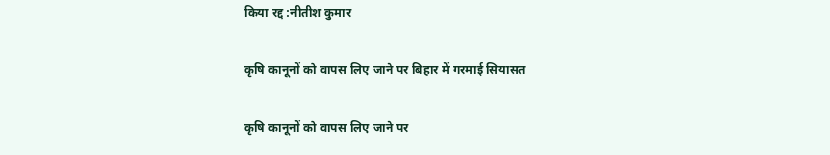किया रद्द :नीतीश कुमार

कृषि कानूनों को वापस लिए जाने पर बिहार में गरमाई सियासत

कृषि कानूनों को वापस लिए जाने पर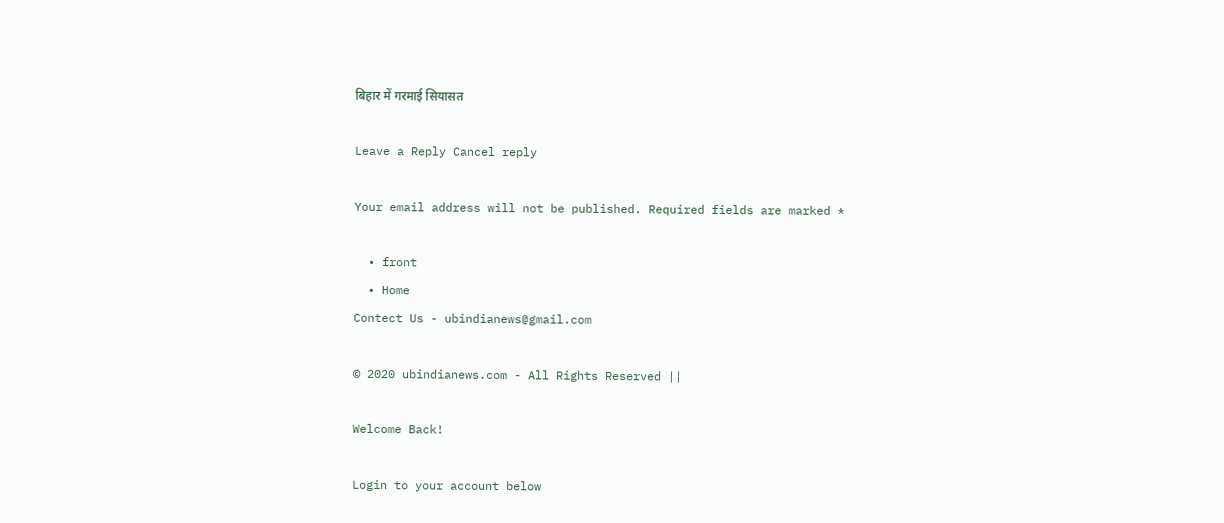बिहार में गरमाई सियासत

Leave a Reply Cancel reply

Your email address will not be published. Required fields are marked *

  • front
  • Home
Contect Us - ubindianews@gmail.com

© 2020 ubindianews.com - All Rights Reserved ||

Welcome Back!

Login to your account below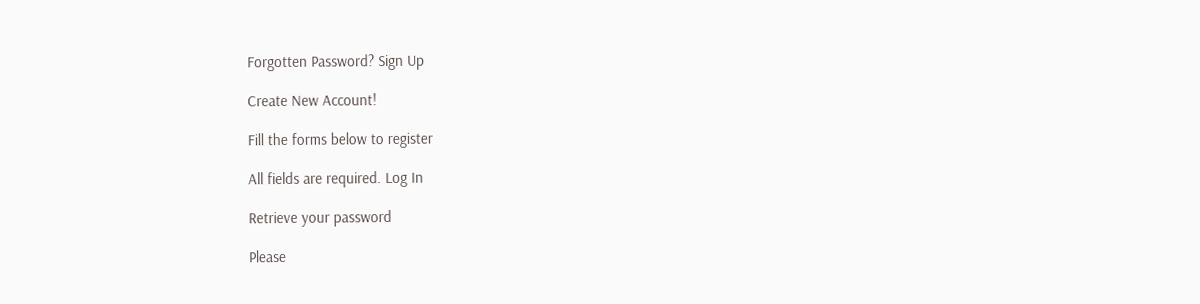Forgotten Password? Sign Up

Create New Account!

Fill the forms below to register

All fields are required. Log In

Retrieve your password

Please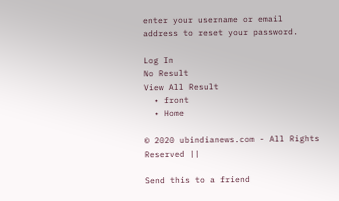enter your username or email address to reset your password.

Log In
No Result
View All Result
  • front
  • Home

© 2020 ubindianews.com - All Rights Reserved ||

Send this to a friend